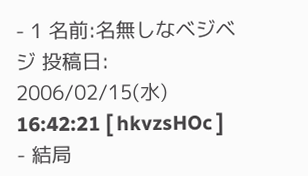- 1 名前:名無しなベジベジ 投稿日: 2006/02/15(水) 16:42:21 [ hkvzsHOc ]
- 結局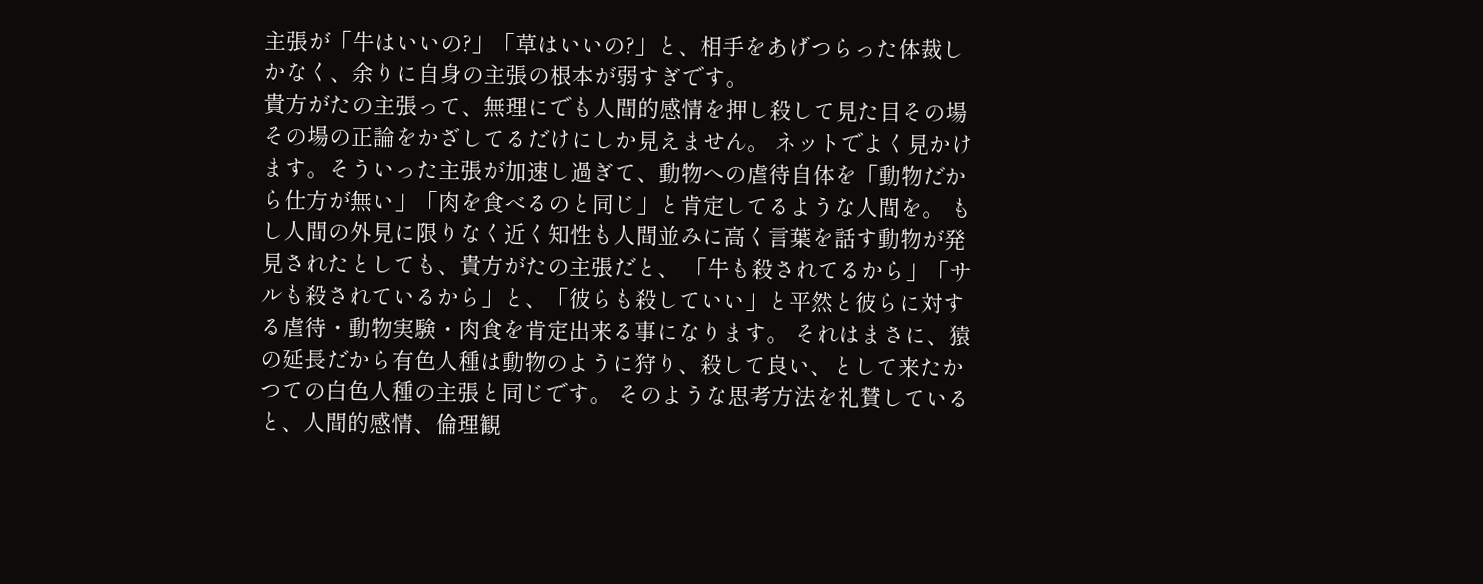主張が「牛はいいの?」「草はいいの?」と、相手をあげつらった体裁しかなく、余りに自身の主張の根本が弱すぎです。
貴方がたの主張って、無理にでも人間的感情を押し殺して見た目その場その場の正論をかざしてるだけにしか見えません。 ネットでよく見かけます。そういった主張が加速し過ぎて、動物への虐待自体を「動物だから仕方が無い」「肉を食べるのと同じ」と肯定してるような人間を。 もし人間の外見に限りなく近く知性も人間並みに高く言葉を話す動物が発見されたとしても、貴方がたの主張だと、 「牛も殺されてるから」「サルも殺されているから」と、「彼らも殺していい」と平然と彼らに対する虐待・動物実験・肉食を肯定出来る事になります。 それはまさに、猿の延長だから有色人種は動物のように狩り、殺して良い、として来たかつての白色人種の主張と同じです。 そのような思考方法を礼賛していると、人間的感情、倫理観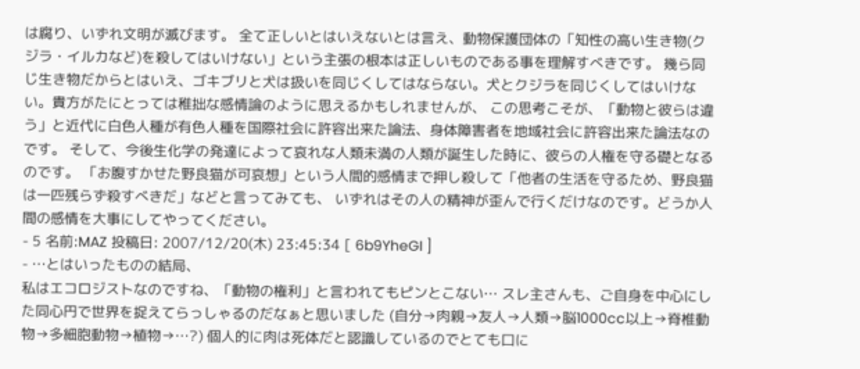は腐り、いずれ文明が滅びます。 全て正しいとはいえないとは言え、動物保護団体の「知性の高い生き物(クジラ・イルカなど)を殺してはいけない」という主張の根本は正しいものである事を理解すべきです。 幾ら同じ生き物だからとはいえ、ゴキブリと犬は扱いを同じくしてはならない。犬とクジラを同じくしてはいけない。貴方がたにとっては稚拙な感情論のように思えるかもしれませんが、 この思考こそが、「動物と彼らは違う」と近代に白色人種が有色人種を国際社会に許容出来た論法、身体障害者を地域社会に許容出来た論法なのです。 そして、今後生化学の発達によって哀れな人類未満の人類が誕生した時に、彼らの人権を守る礎となるのです。 「お腹すかせた野良猫が可哀想」という人間的感情まで押し殺して「他者の生活を守るため、野良猫は一匹残らず殺すべきだ」などと言ってみても、 いずれはその人の精神が歪んで行くだけなのです。どうか人間の感情を大事にしてやってください。
- 5 名前:MAZ 投稿日: 2007/12/20(木) 23:45:34 [ 6b9YheGI ]
- …とはいったものの結局、
私はエコロジストなのですね、「動物の権利」と言われてもピンとこない… スレ主さんも、ご自身を中心にした同心円で世界を捉えてらっしゃるのだなぁと思いました (自分→肉親→友人→人類→脳1000cc以上→脊椎動物→多細胞動物→植物→…?) 個人的に肉は死体だと認識しているのでとても口に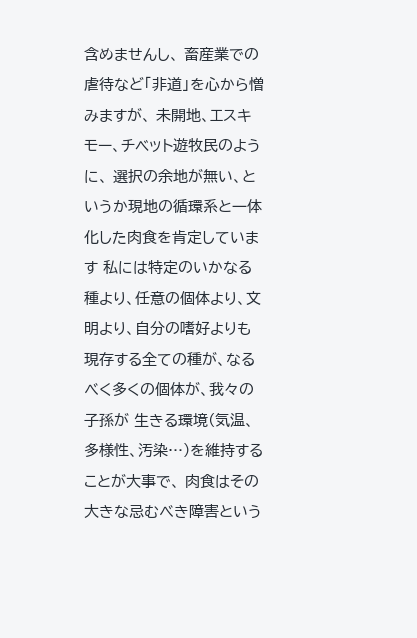含めませんし、 畜産業での虐待など「非道」を心から憎みますが、 未開地、エスキモー、チベット遊牧民のように、 選択の余地が無い、というか現地の循環系と一体化した肉食を肯定しています 私には特定のいかなる種より、任意の個体より、文明より、自分の嗜好よりも 現存する全ての種が、なるべく多くの個体が、我々の子孫が 生きる環境(気温、多様性、汚染…)を維持することが大事で、 肉食はその大きな忌むべき障害という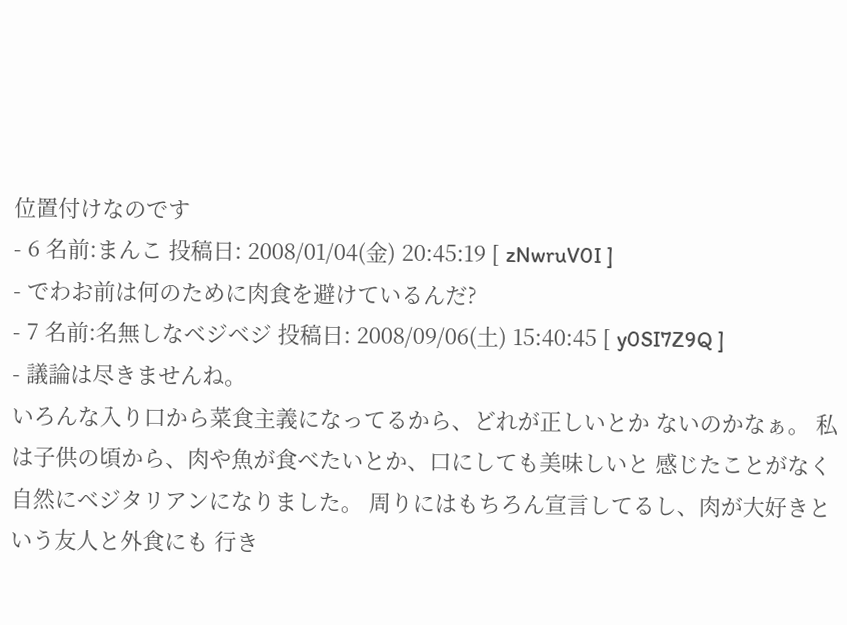位置付けなのです
- 6 名前:まんこ 投稿日: 2008/01/04(金) 20:45:19 [ zNwruV0I ]
- でわお前は何のために肉食を避けているんだ?
- 7 名前:名無しなベジベジ 投稿日: 2008/09/06(土) 15:40:45 [ y0SI7Z9Q ]
- 議論は尽きませんね。
いろんな入り口から菜食主義になってるから、どれが正しいとか ないのかなぁ。 私は子供の頃から、肉や魚が食べたいとか、口にしても美味しいと 感じたことがなく自然にベジタリアンになりました。 周りにはもちろん宣言してるし、肉が大好きという友人と外食にも 行き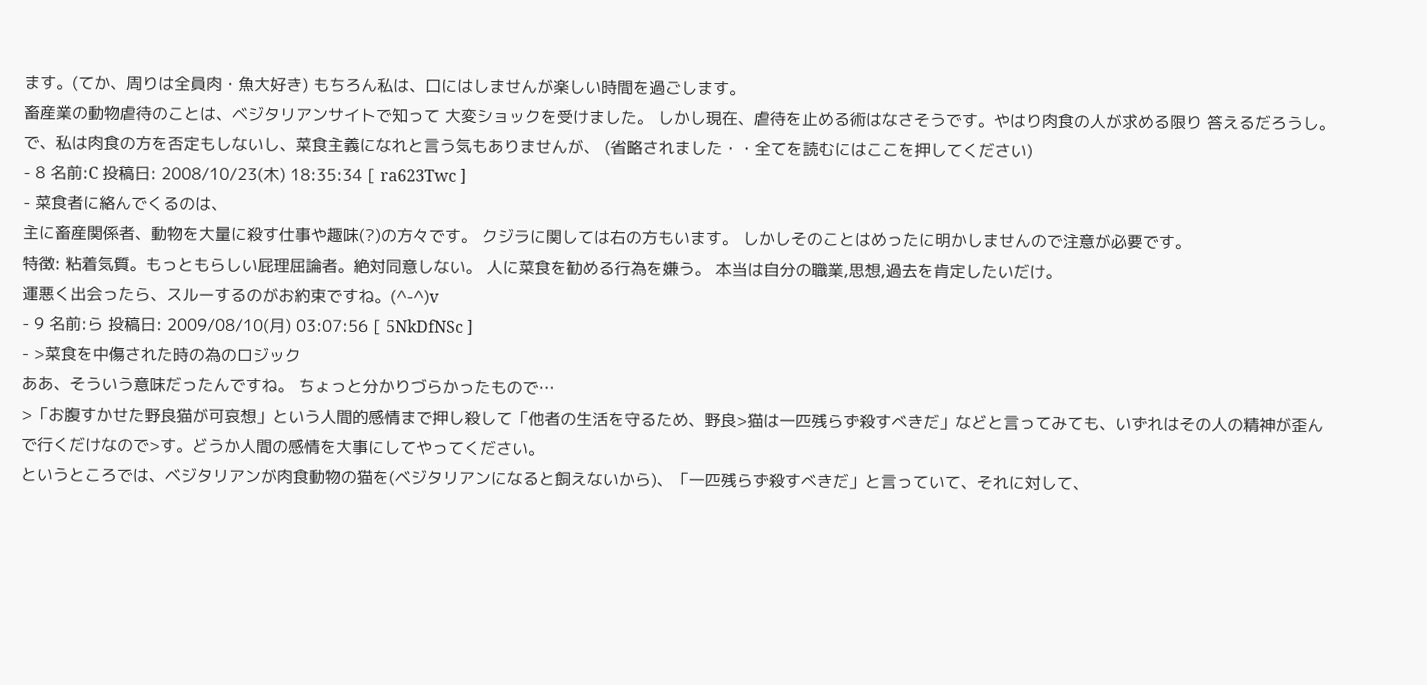ます。(てか、周りは全員肉・魚大好き) もちろん私は、口にはしませんが楽しい時間を過ごします。
畜産業の動物虐待のことは、ベジタリアンサイトで知って 大変ショックを受けました。 しかし現在、虐待を止める術はなさそうです。やはり肉食の人が求める限り 答えるだろうし。
で、私は肉食の方を否定もしないし、菜食主義になれと言う気もありませんが、 (省略されました・・全てを読むにはここを押してください)
- 8 名前:C 投稿日: 2008/10/23(木) 18:35:34 [ ra623Twc ]
- 菜食者に絡んでくるのは、
主に畜産関係者、動物を大量に殺す仕事や趣味(?)の方々です。 クジラに関しては右の方もいます。 しかしそのことはめったに明かしませんので注意が必要です。
特徴: 粘着気質。もっともらしい屁理屈論者。絶対同意しない。 人に菜食を勧める行為を嫌う。 本当は自分の職業,思想,過去を肯定したいだけ。
運悪く出会ったら、スルーするのがお約束ですね。(^-^)v
- 9 名前:ら 投稿日: 2009/08/10(月) 03:07:56 [ 5NkDfNSc ]
- >菜食を中傷された時の為のロジック
ああ、そういう意味だったんですね。 ちょっと分かりづらかったもので…
>「お腹すかせた野良猫が可哀想」という人間的感情まで押し殺して「他者の生活を守るため、野良>猫は一匹残らず殺すべきだ」などと言ってみても、いずれはその人の精神が歪んで行くだけなので>す。どうか人間の感情を大事にしてやってください。
というところでは、ベジタリアンが肉食動物の猫を(ベジタリアンになると飼えないから)、「一匹残らず殺すべきだ」と言っていて、それに対して、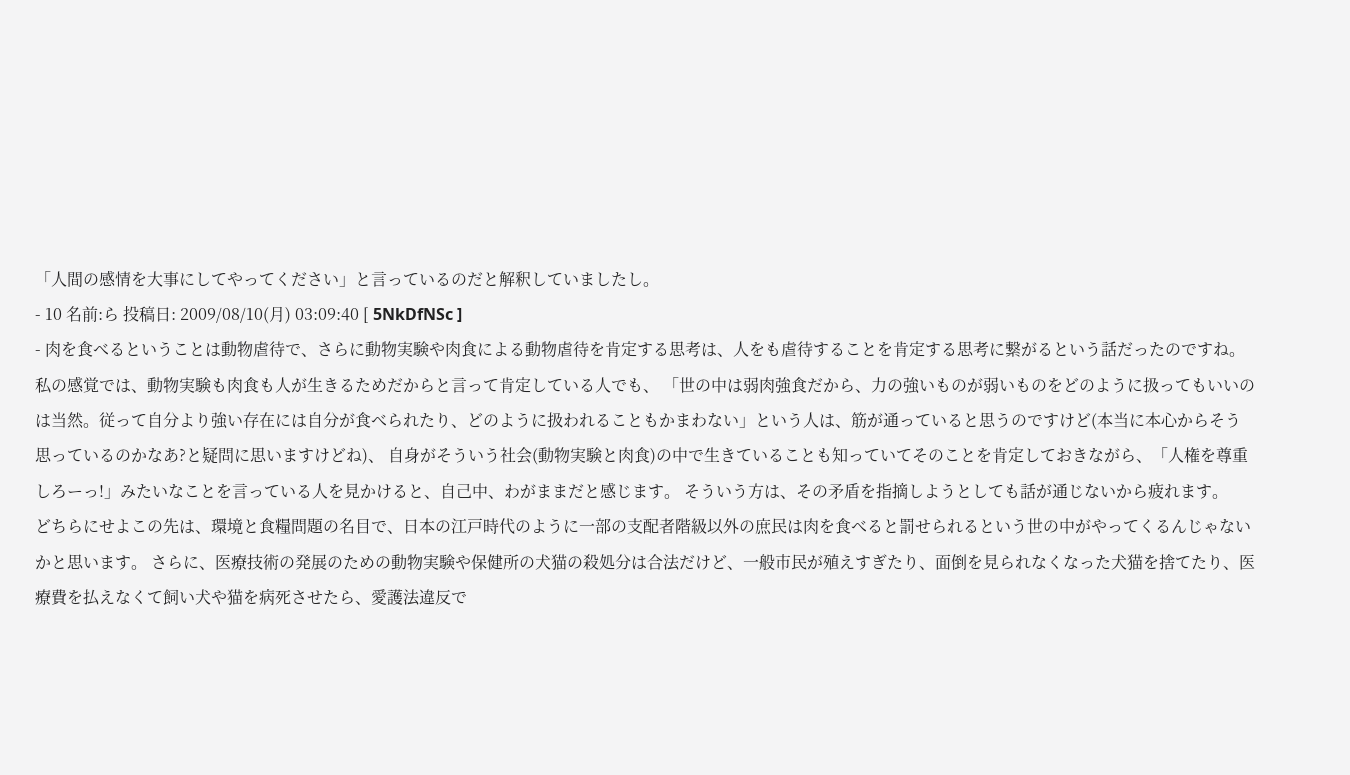「人間の感情を大事にしてやってください」と言っているのだと解釈していましたし。
- 10 名前:ら 投稿日: 2009/08/10(月) 03:09:40 [ 5NkDfNSc ]
- 肉を食べるということは動物虐待で、さらに動物実験や肉食による動物虐待を肯定する思考は、人をも虐待することを肯定する思考に繋がるという話だったのですね。
私の感覚では、動物実験も肉食も人が生きるためだからと言って肯定している人でも、 「世の中は弱肉強食だから、力の強いものが弱いものをどのように扱ってもいいのは当然。従って自分より強い存在には自分が食べられたり、どのように扱われることもかまわない」という人は、筋が通っていると思うのですけど(本当に本心からそう思っているのかなあ?と疑問に思いますけどね)、 自身がそういう社会(動物実験と肉食)の中で生きていることも知っていてそのことを肯定しておきながら、「人権を尊重しろーっ!」みたいなことを言っている人を見かけると、自己中、わがままだと感じます。 そういう方は、その矛盾を指摘しようとしても話が通じないから疲れます。
どちらにせよこの先は、環境と食糧問題の名目で、日本の江戸時代のように一部の支配者階級以外の庶民は肉を食べると罰せられるという世の中がやってくるんじゃないかと思います。 さらに、医療技術の発展のための動物実験や保健所の犬猫の殺処分は合法だけど、一般市民が殖えすぎたり、面倒を見られなくなった犬猫を捨てたり、医療費を払えなくて飼い犬や猫を病死させたら、愛護法違反で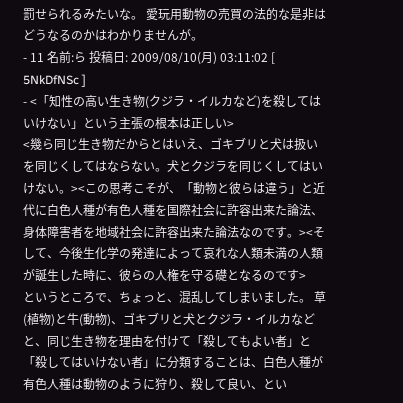罰せられるみたいな。 愛玩用動物の売買の法的な是非はどうなるのかはわかりませんが。
- 11 名前:ら 投稿日: 2009/08/10(月) 03:11:02 [ 5NkDfNSc ]
- <「知性の高い生き物(クジラ・イルカなど)を殺してはいけない」という主張の根本は正しい>
<幾ら同じ生き物だからとはいえ、ゴキブリと犬は扱いを同じくしてはならない。犬とクジラを同じくしてはいけない。><この思考こそが、「動物と彼らは違う」と近代に白色人種が有色人種を国際社会に許容出来た論法、身体障害者を地域社会に許容出来た論法なのです。><そして、今後生化学の発達によって哀れな人類未満の人類が誕生した時に、彼らの人権を守る礎となるのです>
というところで、ちょっと、混乱してしまいました。 草(植物)と牛(動物)、ゴキブリと犬とクジラ・イルカなどと、同じ生き物を理由を付けて「殺してもよい者」と「殺してはいけない者」に分類することは、白色人種が有色人種は動物のように狩り、殺して良い、とい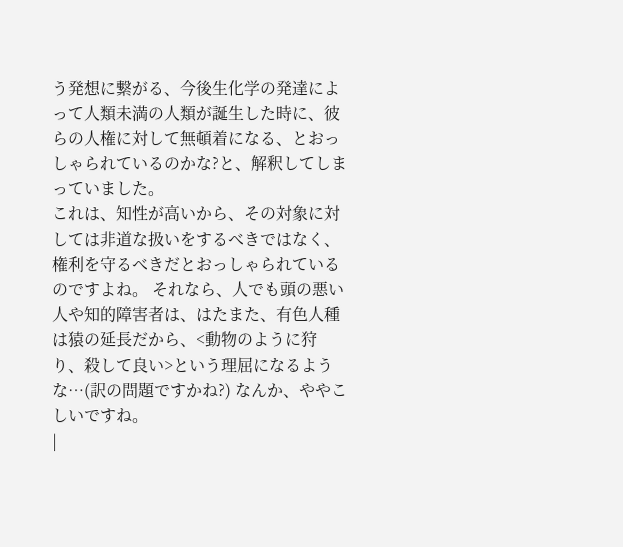う発想に繋がる、今後生化学の発達によって人類未満の人類が誕生した時に、彼らの人権に対して無頓着になる、とおっしゃられているのかな?と、解釈してしまっていました。
これは、知性が高いから、その対象に対しては非道な扱いをするべきではなく、権利を守るべきだとおっしゃられているのですよね。 それなら、人でも頭の悪い人や知的障害者は、はたまた、有色人種は猿の延長だから、<動物のように狩り、殺して良い>という理屈になるような…(訳の問題ですかね?) なんか、ややこしいですね。
|